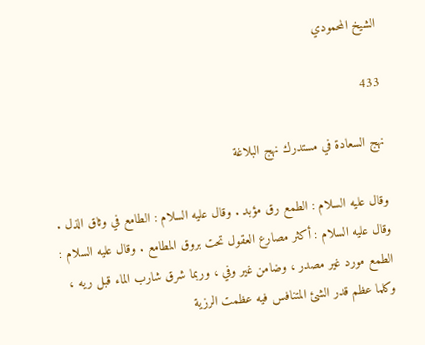الشيخ المحمودي

433

نهج السعادة في مستدرك نهج البلاغة

وقال عليه السلام : الطمع رق مؤبد . وقال عليه السلام : الطامع في وثاق الذل . وقال عليه السلام : أكثر مصارع العقول تحت بروق المطامع . وقال عليه السلام : الطمع مورد غير مصدر ، وضامن غير وفي ، وربما شرق شارب الماء قبل ريه ، وكلما عظم قدر الشئ المتنافس فيه عظمت الرزية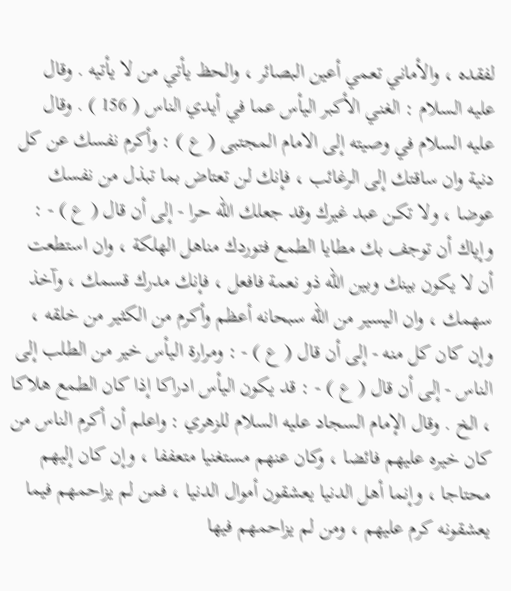لفقده ، والأماني تعمي أعين البصائر ، والحظ يأتي من لا يأتيه . وقال عليه السلام : الغني الأكبر اليأس عما في أيدي الناس ( 156 ) . وقال عليه السلام في وصيته إلى الامام المجتبى ( ع ) : وأكرم نفسك عن كل دنية وان ساقتك إلى الرغائب ، فإنك لن تعتاض بما تبذل من نفسك عوضا ، ولا تكن عبد غيرك وقد جعلك الله حرا - إلى أن قال ( ع ) - : وإياك أن توجف بك مطايا الطمع فتوردك مناهل الهلكة ، وان استطعت أن لا يكون بينك وبين الله ذو نعمة فافعل ، فإنك مدرك قسمك ، وآخذ سهمك ، وان اليسير من الله سبحانه أعظم وأكرم من الكثير من خلقه ، وإن كان كل منه - إلى أن قال ( ع ) - : ومرارة اليأس خير من الطلب إلى الناس - إلى أن قال ( ع ) - : قد يكون اليأس ادراكا إذا كان الطمع هلاكا ، الخ . وقال الإمام السجاد عليه السلام للزهري : واعلم أن أكرم الناس من كان خيره عليهم فائضا ، وكان عنهم مستغنيا متعففا ، وإن كان إليهم محتاجا ، وإنما أهل الدنيا يعشقون أموال الدنيا ، فمن لم يزاحمهم فيما يعشقونه كرم عليهم ، ومن لم يزاحمهم فيها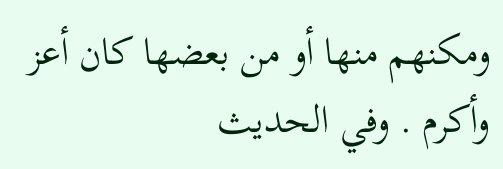ومكنهم منها أو من بعضها كان أعز وأكرم . وفي الحديث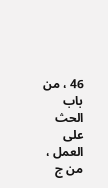46 ، من باب الحث على العمل ، من ج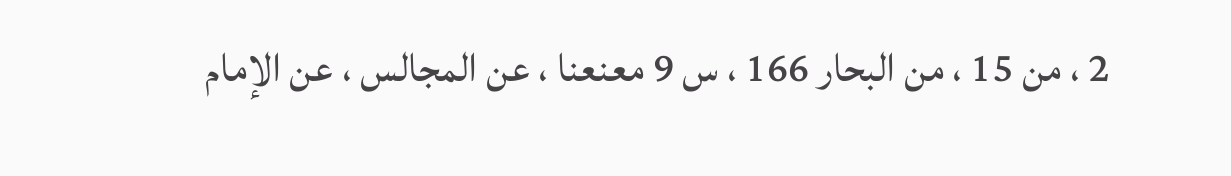2 ، من 15 ، من البحار 166 ، س 9 معنعنا ، عن المجالس ، عن الإمام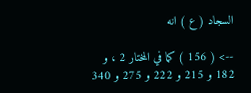السجاد ( ع ) انه

--> ( 156 ) كما في المختار 2 ، و 182 و 215 و 222 و 275 و 340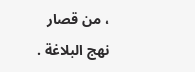، من قصار نهج البلاغة .